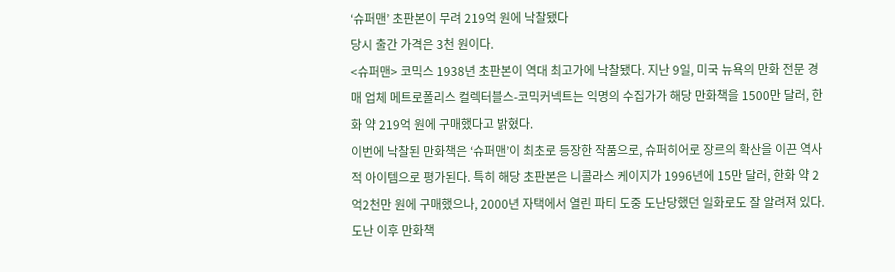‘슈퍼맨’ 초판본이 무려 219억 원에 낙찰됐다
당시 출간 가격은 3천 원이다.
<슈퍼맨> 코믹스 1938년 초판본이 역대 최고가에 낙찰됐다. 지난 9일, 미국 뉴욕의 만화 전문 경매 업체 메트로폴리스 컬렉터블스-코믹커넥트는 익명의 수집가가 해당 만화책을 1500만 달러, 한화 약 219억 원에 구매했다고 밝혔다.
이번에 낙찰된 만화책은 ‘슈퍼맨’이 최초로 등장한 작품으로, 슈퍼히어로 장르의 확산을 이끈 역사적 아이템으로 평가된다. 특히 해당 초판본은 니콜라스 케이지가 1996년에 15만 달러, 한화 약 2억2천만 원에 구매했으나, 2000년 자택에서 열린 파티 도중 도난당했던 일화로도 잘 알려져 있다.
도난 이후 만화책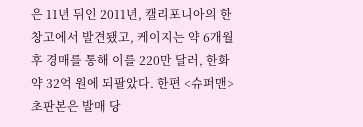은 11년 뒤인 2011년, 캘리포니아의 한 창고에서 발견됐고, 케이지는 약 6개월 후 경매를 통해 이를 220만 달러, 한화 약 32억 원에 되팔았다. 한편 <슈퍼맨> 초판본은 발매 당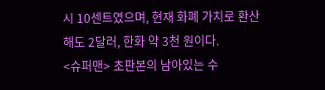시 10센트였으며, 현재 화폐 가치로 환산해도 2달러, 한화 약 3천 원이다.
<슈퍼맨> 초판본의 남아있는 수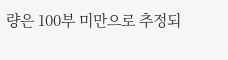량은 100부 미만으로 추정되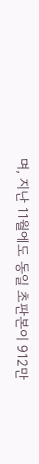며, 지난 11월에도 동일 초판본이 912만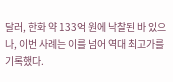달러, 한화 약 133억 원에 낙찰된 바 있으나, 이번 사례는 이를 넘어 역대 최고가를 기록했다.